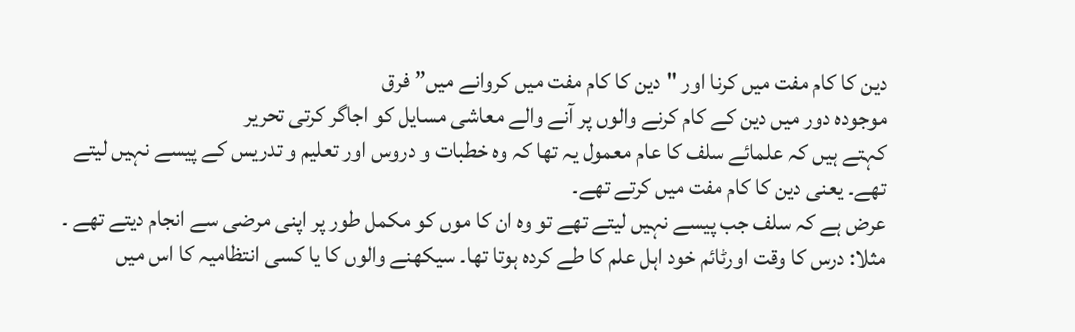دین کا کام مفت میں کرنا اور "دین کا کام مفت میں کروانے میں” فرق
موجودہ دور میں دین کے کام کرنے والوں پر آنے والے معاشی مسایل کو اجاگر کرتی تحریر
کہتے ہیں کہ علمائے سلف کا عام معمول یہ تھا کہ وہ خطبات و دروس اور تعلیم و تدریس کے پیسے نہیں لیتے تھے۔ یعنی دین کا کام مفت میں کرتے تھے۔
عرض ہے کہ سلف جب پیسے نہیں لیتے تھے تو وہ ان کا موں کو مکمل طور پر اپنی مرضی سے انجام دیتے تھے ۔
مثلا: درس کا وقت اورٹائم خود اہل علم کا طے کردہ ہوتا تھا۔ سیکھنے والوں کا یا کسی انتظامیہ کا اس میں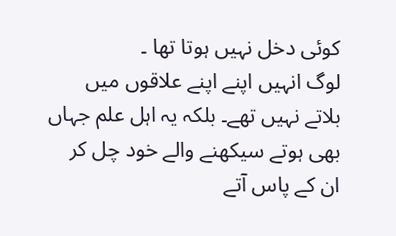کوئی دخل نہیں ہوتا تھا ۔
لوگ انہیں اپنے اپنے علاقوں میں بلاتے نہیں تھے۔ بلکہ یہ اہل علم جہاں بھی ہوتے سیکھنے والے خود چل کر ان کے پاس آتے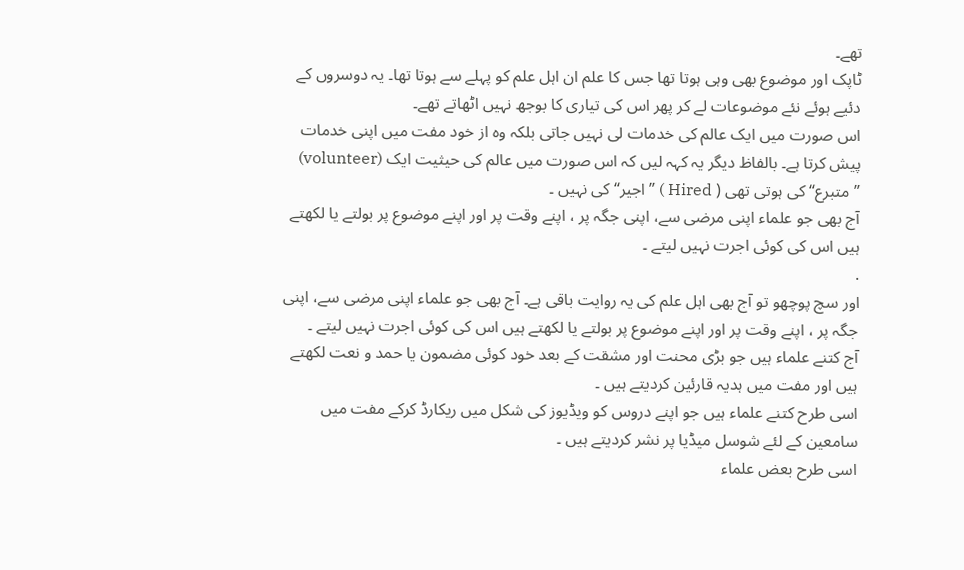تھے۔
ٹاپک اور موضوع بھی وہی ہوتا تھا جس کا علم ان اہل علم کو پہلے سے ہوتا تھا۔ یہ دوسروں کے دئیے ہوئے نئے موضوعات لے کر پھر اس کی تیاری کا بوجھ نہیں اٹھاتے تھے۔
اس صورت میں ایک عالم کی خدمات لی نہیں جاتی بلکہ وہ از خود مفت میں اپنی خدمات پیش کرتا ہے۔ بالفاظ دیگر یہ کہہ لیں کہ اس صورت میں عالم کی حیثیت ایک (volunteer) ”متبرع“ کی ہوتی تھی ( Hired ) ”اجیر“ کی نہیں ۔
آج بھی جو علماء اپنی مرضی سے، اپنی جگہ پر ، اپنے وقت پر اور اپنے موضوع پر بولتے یا لکھتے ہیں اس کی کوئی اجرت نہیں لیتے ۔
.
اور سچ پوچھو تو آج بھی اہل علم کی یہ روایت باقی ہے۔ آج بھی جو علماء اپنی مرضی سے، اپنی جگہ پر ، اپنے وقت پر اور اپنے موضوع پر بولتے یا لکھتے ہیں اس کی کوئی اجرت نہیں لیتے ۔
آج کتنے علماء ہیں جو بڑی محنت اور مشقت کے بعد خود کوئی مضمون یا حمد و نعت لکھتے ہیں اور مفت میں ہدیہ قارئین کردیتے ہیں ۔
اسی طرح کتنے علماء ہیں جو اپنے دروس کو ویڈیوز کی شکل میں ریکارڈ کرکے مفت میں سامعین کے لئے شوسل میڈیا پر نشر کردیتے ہیں ۔
اسی طرح بعض علماء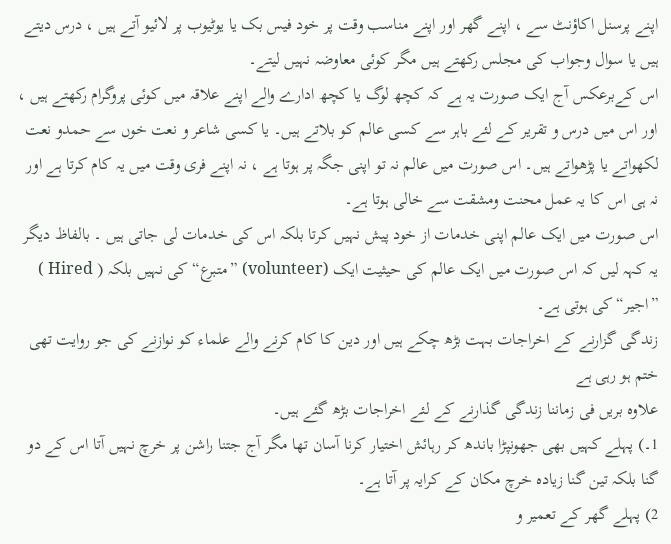اپنے پرسنل اکاؤنٹ سے ، اپنے گھر اور اپنے مناسب وقت پر خود فیس بک یا یوٹیوب پر لائیو آتے ہیں ، درس دیتے ہیں یا سوال وجواب کی مجلس رکھتے ہیں مگر کوئی معاوضہ نہیں لیتے۔
اس کےبرعکس آج ایک صورت یہ ہے کہ کچھ لوگ یا کچھ ادارے والے اپنے علاقہ میں کوئی پروگرام رکھتے ہیں ، اور اس میں درس و تقریر کے لئے باہر سے کسی عالم کو بلاتے ہیں۔ یا کسی شاعر و نعت خوں سے حمدو نعت لکھواتے یا پڑھواتے ہیں۔ اس صورت میں عالم نہ تو اپنی جگہ پر ہوتا ہے ، نہ اپنے فری وقت میں یہ کام کرتا ہے اور نہ ہی اس کا یہ عمل محنت ومشقت سے خالی ہوتا ہے۔
اس صورت میں ایک عالم اپنی خدمات از خود پیش نہیں کرتا بلکہ اس کی خدمات لی جاتی ہیں ۔ بالفاظ دیگر یہ کہہ لیں کہ اس صورت میں ایک عالم کی حیثیت ایک (volunteer) ”متبرع“ کی نہیں بلکہ ( Hired ) ”اجیر“ کی ہوتی ہے۔
زندگی گزارنے کے اخراجات بہت بڑھ چکے ہیں اور دین کا کام کرنے والے علماء کو نوازنے کی جو روایت تھی ختم ہو رہی ہے
علاوہ بریں فی زماننا زندگی گذارنے کے لئے اخراجات بڑھ گئے ہیں۔
1۔) پہلے کہیں بھی جھونپڑا باندھ کر رہائش اختیار کرنا آسان تھا مگر آج جتنا راشن پر خرچ نہیں آتا اس کے دو گنا بلکہ تین گنا زیادہ خرچ مکان کے کرایہ پر آتا ہے۔
2) پہلے گھر کے تعمیر و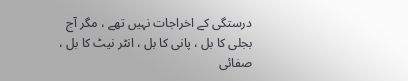درستگی کے اخراجات نہیں تھے ، مگر آج بجلی کا بل ، پانی کا بل ، انٹر نیٹ کا بل ، صفائی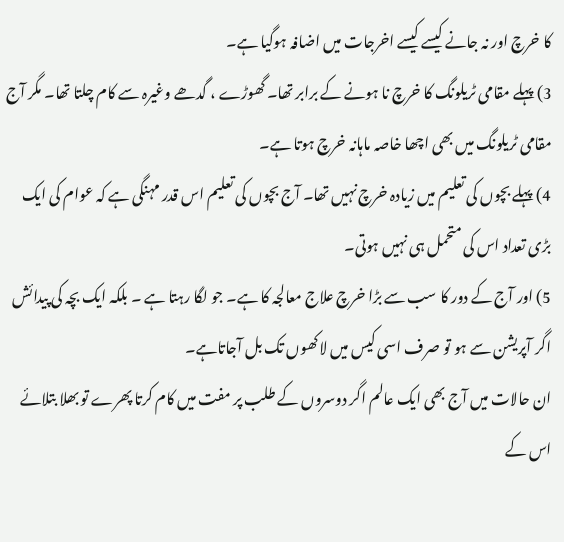کا خرچ اور نہ جانے کیسے کیسے اخرجات میں اضافہ ہوگیا ہے۔
3) پہلے مقامی ٹریلونگ کا خرچ نا ہونے کے برابر تھا۔ گھوڑے ، گدھے وغیرہ سے کام چلتا تھا۔ مگر آج مقامی ٹریلونگ میں بھی اچھا خاصہ ماہانہ خرچ ہوتا ہے۔
4) پہلے بچوں کی تعلیم میں زیادہ خرچ نہیں تھا۔ آج بچوں کی تعلیم اس قدر مہنگی ہے کہ عوام کی ایک بڑی تعداد اس کی متحمل ہی نہیں ہوتی۔
5) اور آج کے دور کا سب سے بڑا خرچ علاج معالجہ کا ہے۔ جو لگا رہتا ہے ۔ بلکہ ایک بچہ کی پیدائش اگر آپریشن سے ہو تو صرف اسی کیس میں لاکھوں تک بل آجاتاہے۔
ان حالات میں آج بھی ایک عالم اگر دوسروں کے طلب پر مفت میں کام کرتا پھرے تو بھلا بتلائے اس کے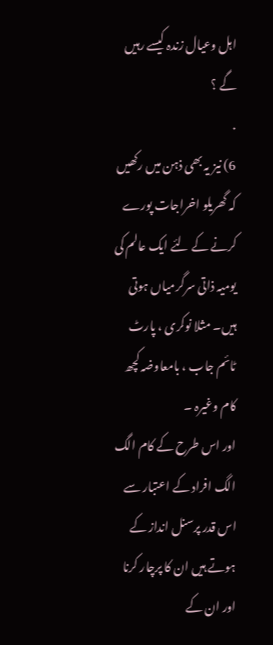اہل وعیال زندہ کیسے رہیں گے ؟
.
6) نیز یہ بھی ذہن میں رکھیں کہ گھریلو اخراجات پورے کرنے کے لئے ایک عالم کی یومیہ ذاتی سرگرمیاں ہوتی ہیں۔ مثلا نوکری ، پارٹ ٹائم جاب ، بامعاوضہ کچھ کام وغیرہ ۔
اور اس طرح کے کام الگ الگ افراد کے اعتبار سے اس قدر پرسنل انداز کے ہوتے ہیں ان کا پرچار کرنا اور ان کے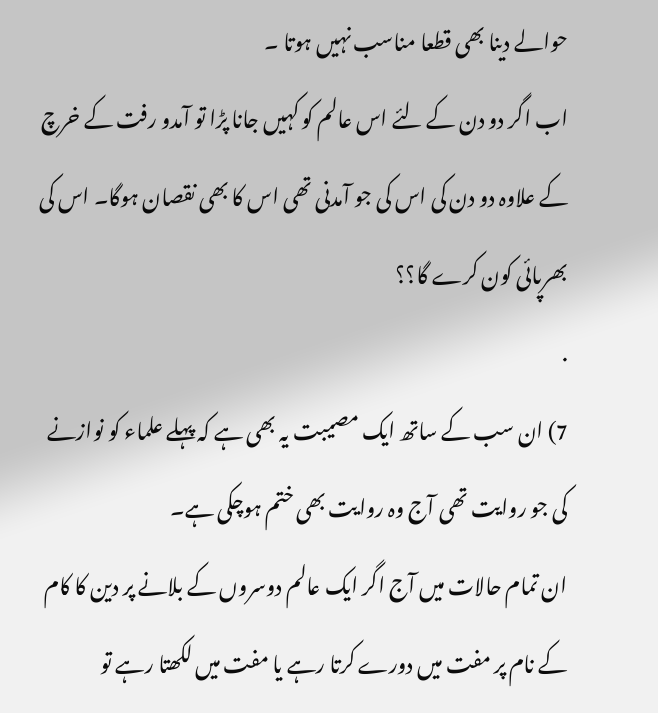حوالے دینا بھی قطعا مناسب نہیں ہوتا ۔
اب اگر دو دن کے لئے اس عالم کو کہیں جانا پڑا تو آمدو رفت کے خرچ کے علاوہ دو دن کی اس کی جو آمدنی تھی اس کا بھی نقصان ہوگا۔ اس کی بھرپائی کون کرے گا؟؟
.
7) ان سب کے ساتھ ایک مصیبت یہ بھی ہے کہ پہلے علماء کو نوازنے کی جو روایت تھی آج وہ روایت بھی ختم ہوچکی ہے۔
ان تمام حالات میں آج اگر ایک عالم دوسروں کے بلانے پر دین کا کام کے نام پر مفت میں دورے کرتا رہے یا مفت میں لکھتا رہے تو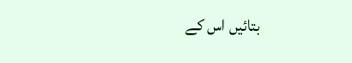بتائیں اس کے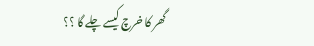گھر کا خرچ کیسے چلے گا ؟؟